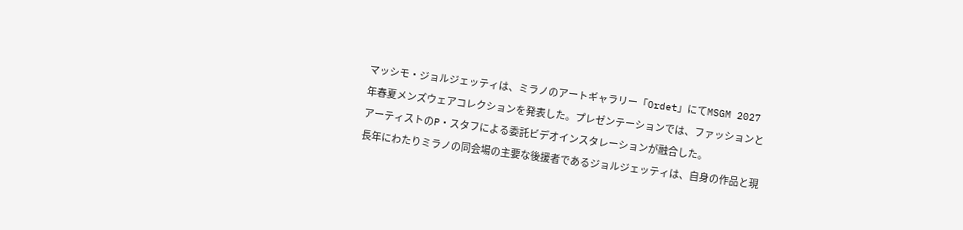マッシモ・ジョルジェッティは、ミラノのアートギャラリー「Ordet」にてMSGM 2027年春夏メンズウェアコレクションを発表した。プレゼンテーションでは、ファッションとアーティストのP・スタフによる委託ビデオインスタレーションが融合した。
長年にわたりミラノの同会場の主要な後援者であるジョルジェッティは、自身の作品と現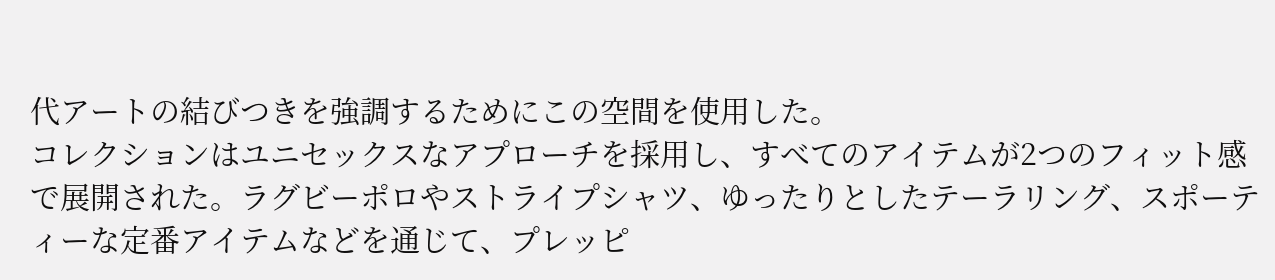代アートの結びつきを強調するためにこの空間を使用した。
コレクションはユニセックスなアプローチを採用し、すべてのアイテムが2つのフィット感で展開された。ラグビーポロやストライプシャツ、ゆったりとしたテーラリング、スポーティーな定番アイテムなどを通じて、プレッピ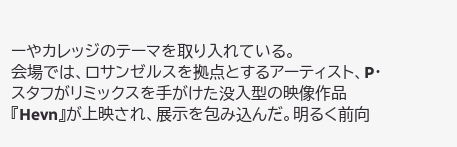ーやカレッジのテーマを取り入れている。
会場では、ロサンゼルスを拠点とするアーティスト、P・スタフがリミックスを手がけた没入型の映像作品『Hevn』が上映され、展示を包み込んだ。明るく前向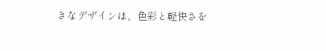きなデザインは、色彩と軽快さを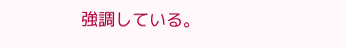強調している。